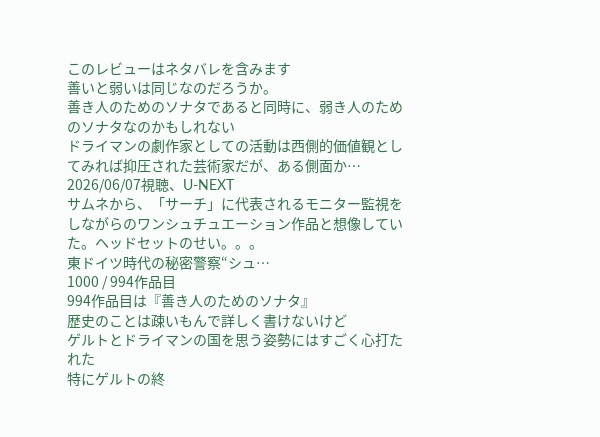このレビューはネタバレを含みます
善いと弱いは同じなのだろうか。
善き人のためのソナタであると同時に、弱き人のためのソナタなのかもしれない
ドライマンの劇作家としての活動は西側的価値観としてみれば抑圧された芸術家だが、ある側面か…
2026/06/07視聴、U-NEXT
サムネから、「サーチ」に代表されるモニター監視をしながらのワンシュチュエーション作品と想像していた。ヘッドセットのせい。。。
東ドイツ時代の秘密警察“シュ…
1000 / 994作品目
994作品目は『善き人のためのソナタ』
歴史のことは疎いもんで詳しく書けないけど
ゲルトとドライマンの国を思う姿勢にはすごく心打たれた
特にゲルトの終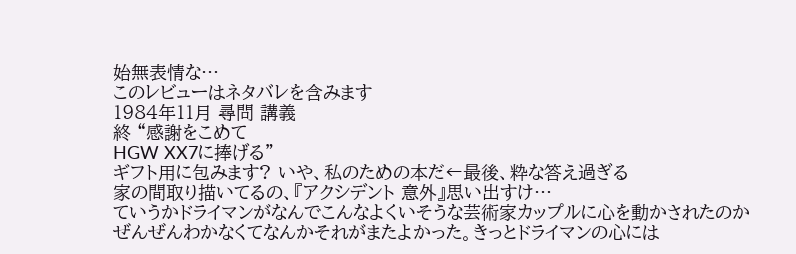始無表情な…
このレビューはネタバレを含みます
1984年11月 尋問 講義
終 “感謝をこめて
HGW XX7に捧げる”
ギフト用に包みます? いや、私のための本だ←最後、粋な答え過ぎる
家の間取り描いてるの、『アクシデント 意外』思い出すけ…
ていうかドライマンがなんでこんなよくいそうな芸術家カップルに心を動かされたのかぜんぜんわかなくてなんかそれがまたよかった。きっとドライマンの心には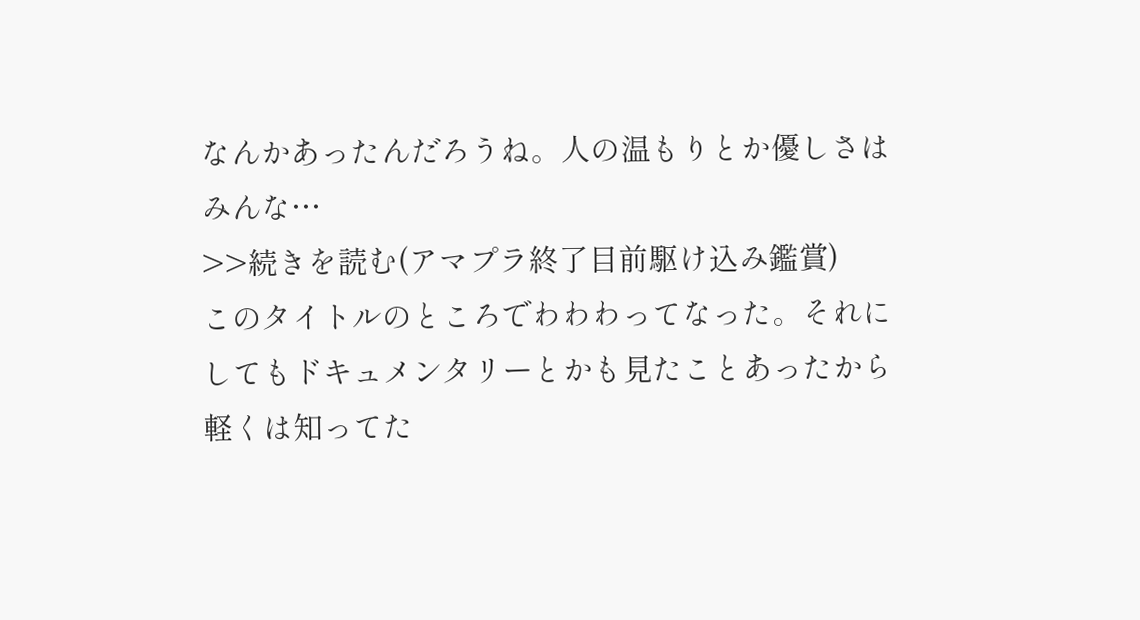なんかあったんだろうね。人の温もりとか優しさはみんな…
>>続きを読む(アマプラ終了目前駆け込み鑑賞)
このタイトルのところでわわわってなった。それにしてもドキュメンタリーとかも見たことあったから軽くは知ってた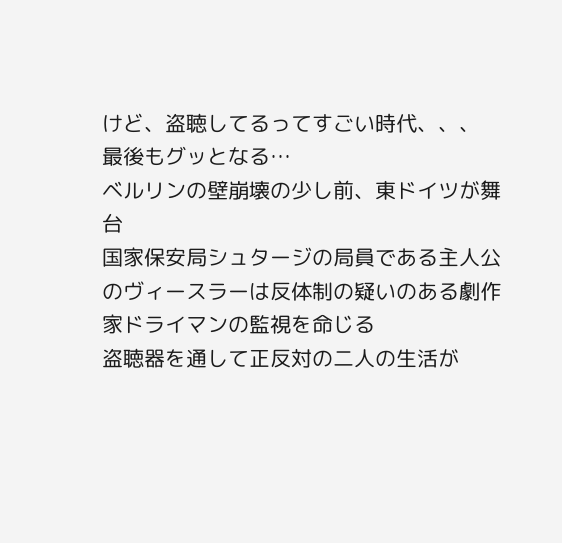けど、盗聴してるってすごい時代、、、
最後もグッとなる…
ベルリンの壁崩壊の少し前、東ドイツが舞台
国家保安局シュタージの局員である主人公のヴィースラーは反体制の疑いのある劇作家ドライマンの監視を命じる
盗聴器を通して正反対の二人の生活が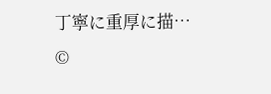丁寧に重厚に描…
©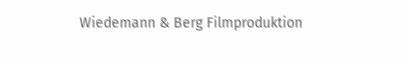Wiedemann & Berg Filmproduktion